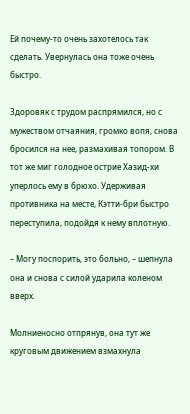Ей почему-то очень захотелось так сделать. Увернулась она тоже очень быстро.

Здоровяк с трудом распрямился, но с мужеством отчаяния, громко вопя, снова бросился на нее, размахивая топором. В тот же миг голодное острие Хазид-хи уперлось ему в брюхо. Удерживая противника на месте, Кэтти-бри быстро переступила, подойдя к нему вплотную.

– Могу поспорить, это больно, – шепнула она и снова с силой ударила коленом вверх.

Молниеносно отпрянув, она тут же круговым движением взмахнула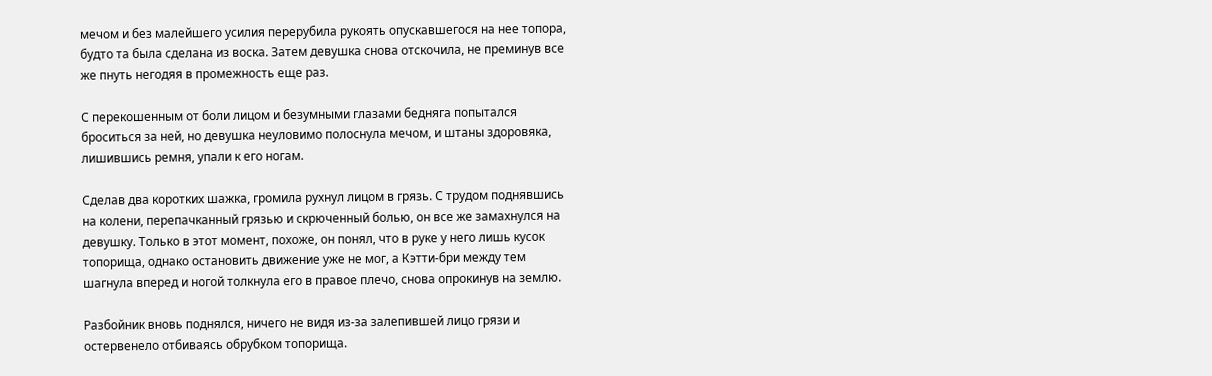мечом и без малейшего усилия перерубила рукоять опускавшегося на нее топора, будто та была сделана из воска. Затем девушка снова отскочила, не преминув все же пнуть негодяя в промежность еще раз.

С перекошенным от боли лицом и безумными глазами бедняга попытался броситься за ней, но девушка неуловимо полоснула мечом, и штаны здоровяка, лишившись ремня, упали к его ногам.

Сделав два коротких шажка, громила рухнул лицом в грязь. С трудом поднявшись на колени, перепачканный грязью и скрюченный болью, он все же замахнулся на девушку. Только в этот момент, похоже, он понял, что в руке у него лишь кусок топорища, однако остановить движение уже не мог, а Кэтти-бри между тем шагнула вперед и ногой толкнула его в правое плечо, снова опрокинув на землю.

Разбойник вновь поднялся, ничего не видя из-за залепившей лицо грязи и остервенело отбиваясь обрубком топорища.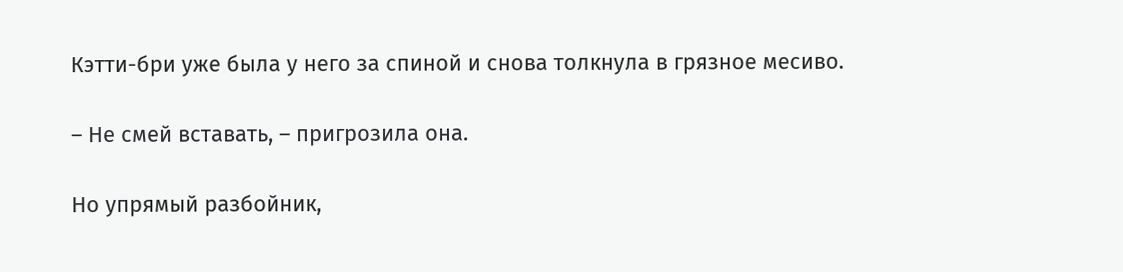Кэтти-бри уже была у него за спиной и снова толкнула в грязное месиво.

– Не смей вставать, – пригрозила она.

Но упрямый разбойник,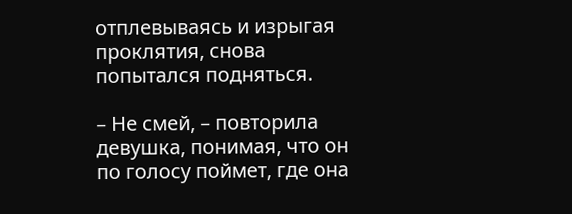отплевываясь и изрыгая проклятия, снова попытался подняться.

– Не смей, – повторила девушка, понимая, что он по голосу поймет, где она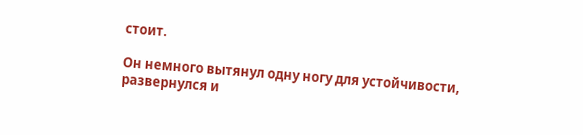стоит.

Он немного вытянул одну ногу для устойчивости, развернулся и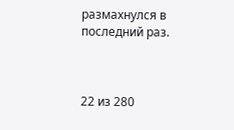размахнулся в последний раз.



22 из 280